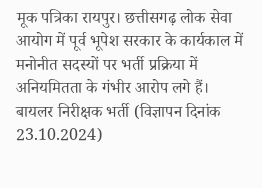मूक पत्रिका रायपुर। छत्तीसगढ़ लोक सेवा आयोग में पूर्व भूपेश सरकार के कार्यकाल में मनोनीत सदस्यों पर भर्ती प्रक्रिया में अनियमितता के गंभीर आरोप लगे हैं। बायलर निरीक्षक भर्ती (विज्ञापन दिनांक 23.10.2024)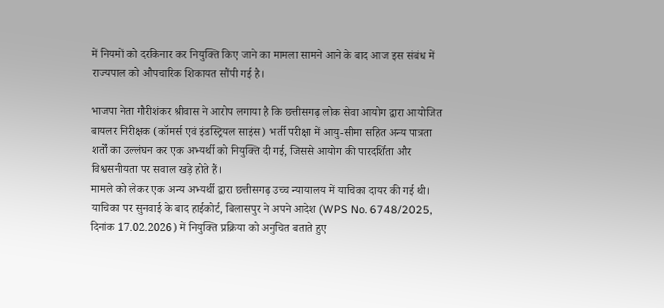में नियमों को दरकिनार कर नियुक्ति किए जाने का मामला सामने आने के बाद आज इस संबंध में राज्यपाल को औपचारिक शिकायत सौंपी गई है।

भाजपा नेता गौरीशंकर श्रीवास ने आरोप लगाया है कि छत्तीसगढ़ लोक सेवा आयोग द्वारा आयोजित बायलर निरीक्षक (कॉमर्स एवं इंडस्ट्रियल साइंस) भर्ती परीक्षा में आयु-सीमा सहित अन्य पात्रता शर्तों का उल्लंघन कर एक अभ्यर्थी को नियुक्ति दी गई, जिससे आयोग की पारदर्शिता और विश्वसनीयता पर सवाल खड़े होते हैं।
मामले को लेकर एक अन्य अभ्यर्थी द्वारा छत्तीसगढ़ उच्च न्यायालय में याचिका दायर की गई थी। याचिका पर सुनवाई के बाद हाईकोर्ट, बिलासपुर ने अपने आदेश (WPS No. 6748/2025, दिनांक 17.02.2026) में नियुक्ति प्रक्रिया को अनुचित बताते हुए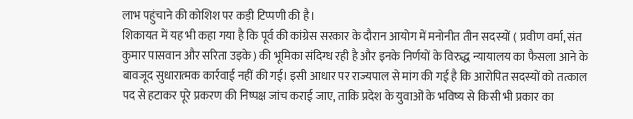लाभ पहुंचाने की कोशिश पर कड़ी टिप्पणी की है।
शिकायत में यह भी कहा गया है कि पूर्व की कांग्रेस सरकार के दौरान आयोग में मनोनीत तीन सदस्यों ( प्रवीण वर्मा, संत कुमार पासवान और सरिता उइके) की भूमिका संदिग्ध रही है और इनके निर्णयों के विरुद्ध न्यायालय का फैसला आने के बावजूद सुधारात्मक कार्रवाई नहीं की गई। इसी आधार पर राज्यपाल से मांग की गई है कि आरोपित सदस्यों को तत्काल पद से हटाकर पूरे प्रकरण की निष्पक्ष जांच कराई जाए, ताकि प्रदेश के युवाओं के भविष्य से किसी भी प्रकार का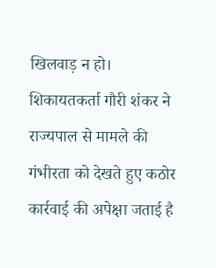खिलवाड़ न हो।
शिकायतकर्ता गौरी शंकर ने राज्यपाल से मामले की गंभीरता को देखते हुए कठोर कार्रवाई की अपेक्षा जताई है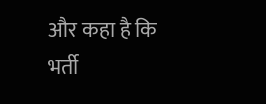और कहा है कि भर्ती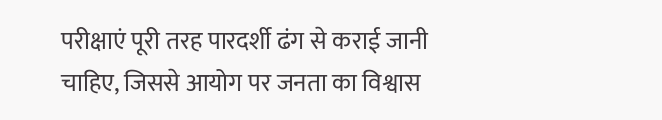परीक्षाएं पूरी तरह पारदर्शी ढंग से कराई जानी चाहिए, जिससे आयोग पर जनता का विश्वास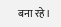बना रहे।